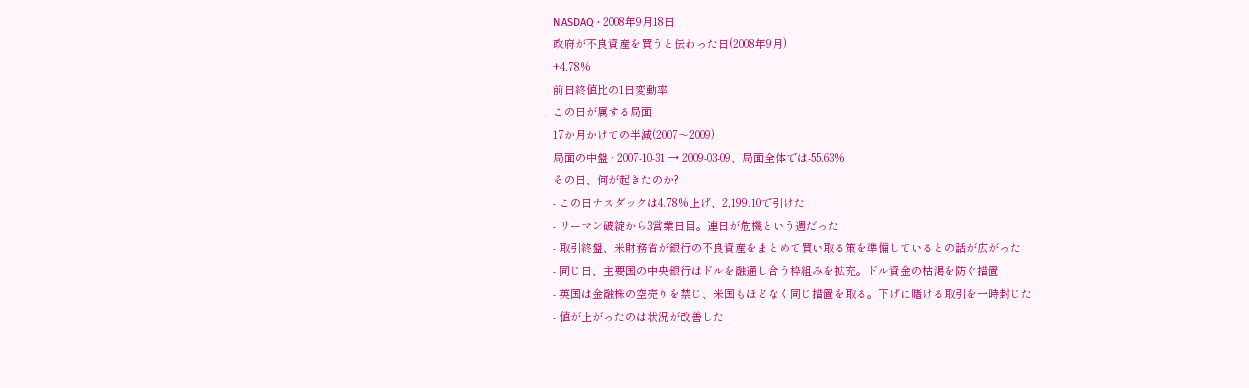NASDAQ · 2008年9月18日
政府が不良資産を買うと伝わった日(2008年9月)
+4.78%
前日終値比の1日変動率
この日が属する局面
17か月かけての半減(2007〜2009)
局面の中盤 · 2007-10-31 → 2009-03-09、局面全体では-55.63%
その日、何が起きたのか?
- この日ナスダックは4.78%上げ、2,199.10で引けた
- リーマン破綻から3営業日目。連日が危機という週だった
- 取引終盤、米財務省が銀行の不良資産をまとめて買い取る策を準備しているとの話が広がった
- 同じ日、主要国の中央銀行はドルを融通し合う枠組みを拡充。ドル資金の枯渇を防ぐ措置
- 英国は金融株の空売りを禁じ、米国もほどなく同じ措置を取る。下げに賭ける取引を一時封じた
- 値が上がったのは状況が改善した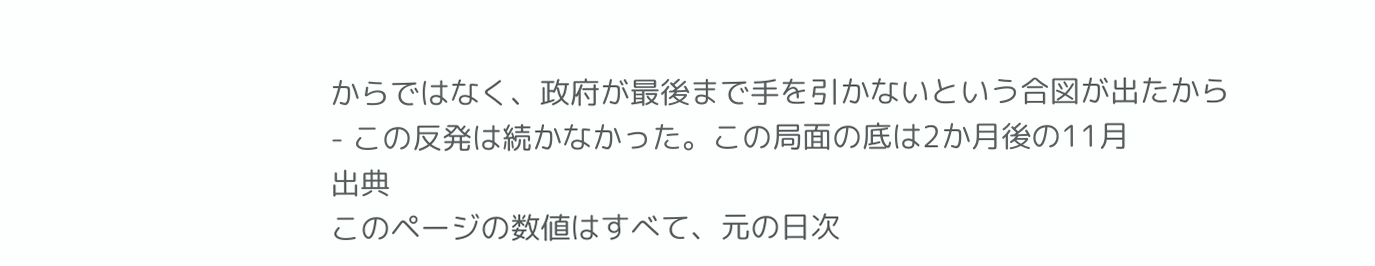からではなく、政府が最後まで手を引かないという合図が出たから
- この反発は続かなかった。この局面の底は2か月後の11月
出典
このページの数値はすべて、元の日次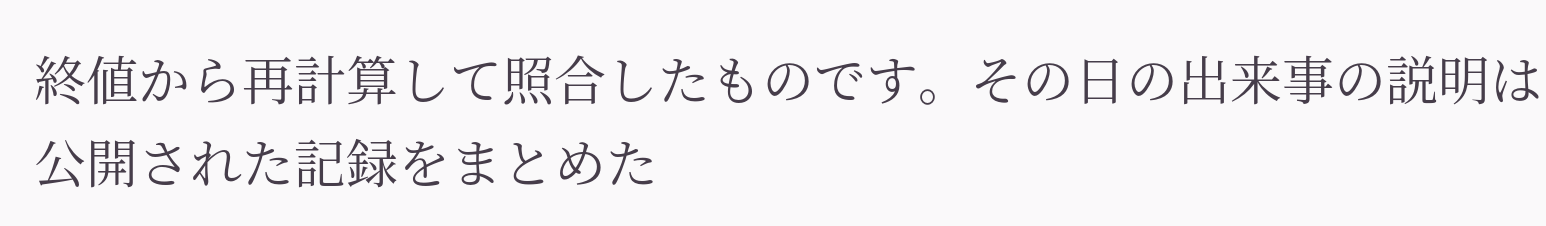終値から再計算して照合したものです。その日の出来事の説明は公開された記録をまとめた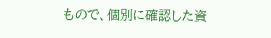もので、個別に確認した資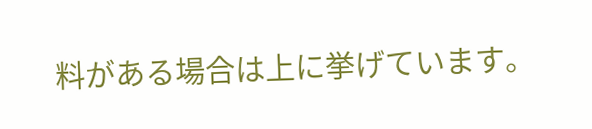料がある場合は上に挙げています。